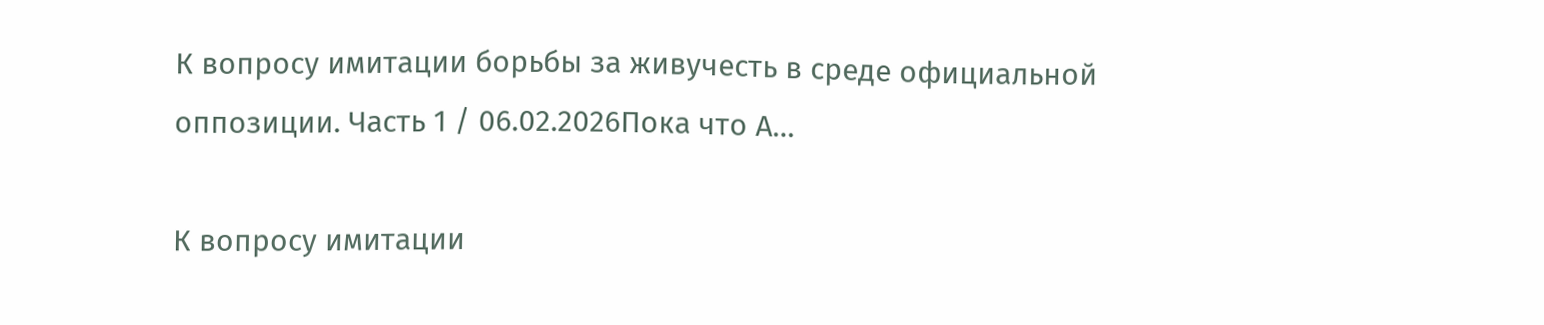К вопросу имитации борьбы за живучесть в среде официальной оппозиции. Часть 1 / 06.02.2026Пока что А…

К вопросу имитации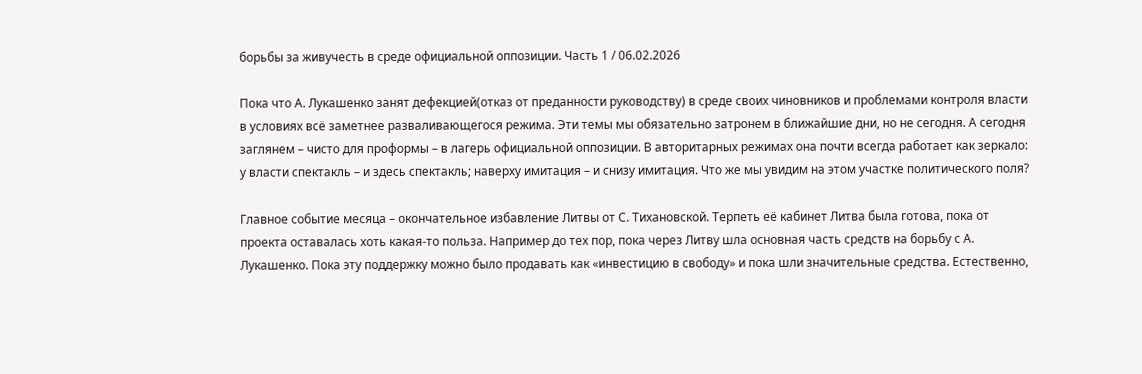борьбы за живучесть в среде официальной оппозиции. Часть 1 / 06.02.2026

Пока что А. Лукашенко занят дефекцией(отказ от преданности руководству) в среде своих чиновников и проблемами контроля власти в условиях всё заметнее разваливающегося режима. Эти темы мы обязательно затронем в ближайшие дни, но не сегодня. А сегодня заглянем – чисто для проформы – в лагерь официальной оппозиции. В авторитарных режимах она почти всегда работает как зеркало: у власти спектакль – и здесь спектакль; наверху имитация – и снизу имитация. Что же мы увидим на этом участке политического поля?

Главное событие месяца – окончательное избавление Литвы от С. Тихановской. Терпеть её кабинет Литва была готова, пока от проекта оставалась хоть какая-то польза. Например до тех пор, пока через Литву шла основная часть средств на борьбу с А. Лукашенко. Пока эту поддержку можно было продавать как «инвестицию в свободу» и пока шли значительные средства. Естественно,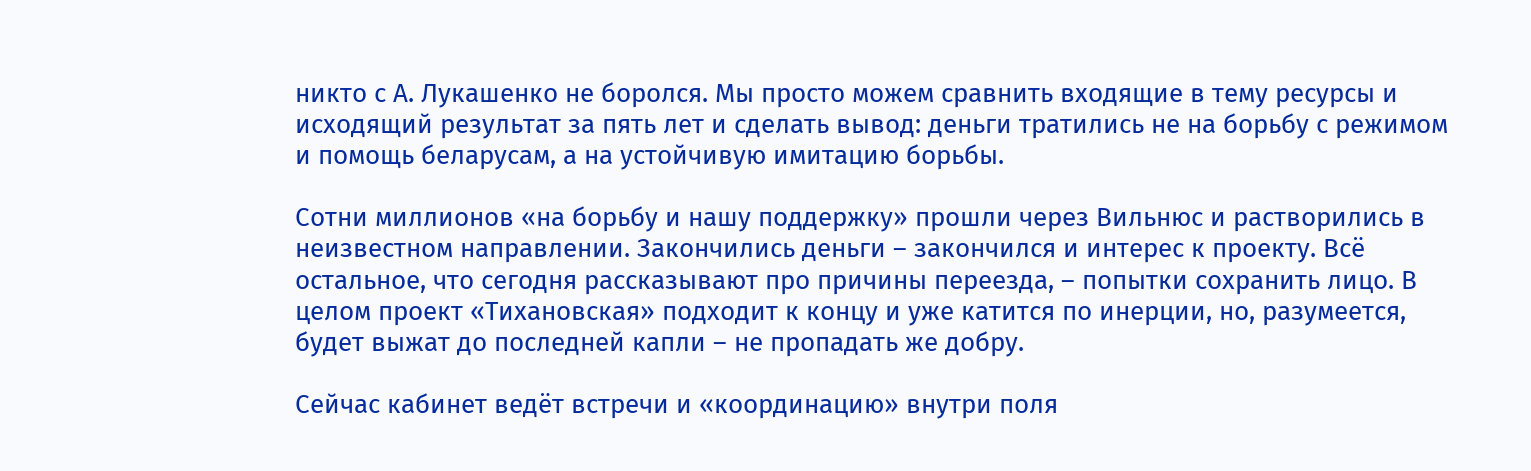никто с А. Лукашенко не боролся. Мы просто можем сравнить входящие в тему ресурсы и исходящий результат за пять лет и сделать вывод: деньги тратились не на борьбу с режимом и помощь беларусам, а на устойчивую имитацию борьбы.

Сотни миллионов «на борьбу и нашу поддержку» прошли через Вильнюс и растворились в неизвестном направлении. Закончились деньги – закончился и интерес к проекту. Всё остальное, что сегодня рассказывают про причины переезда, – попытки сохранить лицо. В целом проект «Тихановская» подходит к концу и уже катится по инерции, но, разумеется, будет выжат до последней капли – не пропадать же добру.

Сейчас кабинет ведёт встречи и «координацию» внутри поля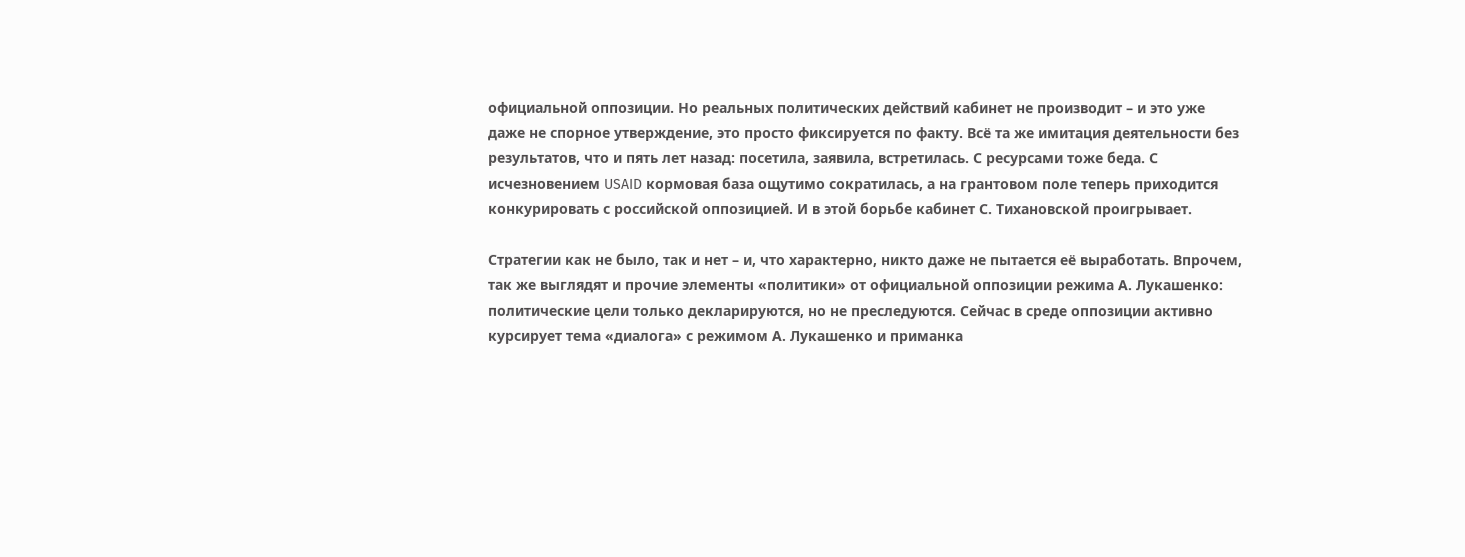официальной оппозиции. Но реальных политических действий кабинет не производит – и это уже даже не спорное утверждение, это просто фиксируется по факту. Всё та же имитация деятельности без результатов, что и пять лет назад: посетила, заявила, встретилась. С ресурсами тоже беда. С исчезновением USAID кормовая база ощутимо сократилась, а на грантовом поле теперь приходится конкурировать с российской оппозицией. И в этой борьбе кабинет С. Тихановской проигрывает.

Стратегии как не было, так и нет – и, что характерно, никто даже не пытается её выработать. Впрочем, так же выглядят и прочие элементы «политики» от официальной оппозиции режима А. Лукашенко: политические цели только декларируются, но не преследуются. Сейчас в среде оппозиции активно курсирует тема «диалога» с режимом А. Лукашенко и приманка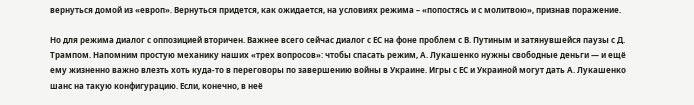вернуться домой из «европ». Вернуться придется, как ожидается, на условиях режима – «попостясь и с молитвою», признав поражение.

Но для режима диалог с оппозицией вторичен. Важнее всего сейчас диалог с ЕС на фоне проблем с В. Путиным и затянувшейся паузы с Д. Трампом. Напомним простую механику наших «трех вопросов»: чтобы спасать режим, А. Лукашенко нужны свободные деньги — и ещё ему жизненно важно влезть хоть куда-то в переговоры по завершению войны в Украине. Игры с ЕС и Украиной могут дать А. Лукашенко шанс на такую конфигурацию. Если, конечно, в неё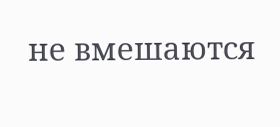не вмешаются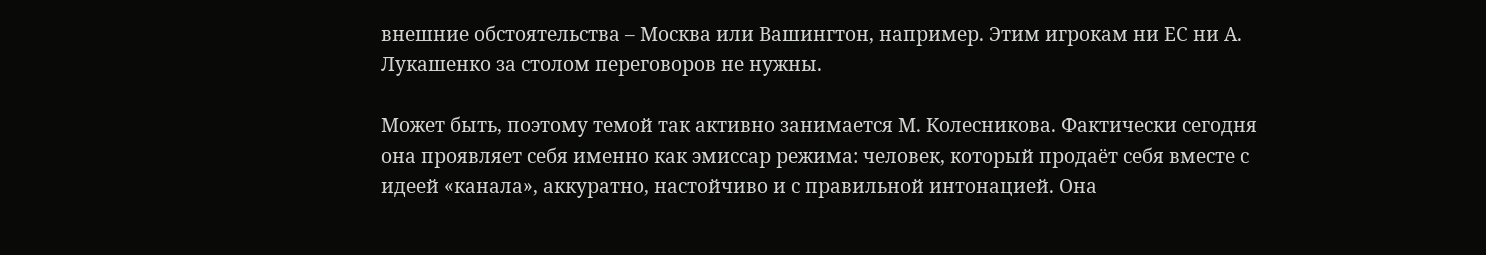внешние обстоятельства – Москва или Вашингтон, например. Этим игрокам ни ЕС ни А. Лукашенко за столом переговоров не нужны.

Может быть, поэтому темой так активно занимается М. Колесникова. Фактически сегодня она проявляет себя именно как эмиссар режима: человек, который продаёт себя вместе с идеей «канала», аккуратно, настойчиво и с правильной интонацией. Она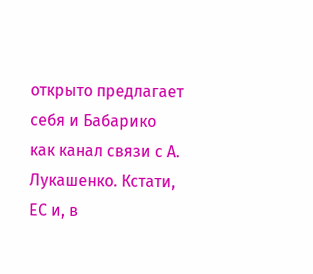открыто предлагает себя и Бабарико как канал связи с А. Лукашенко. Кстати, ЕС и, в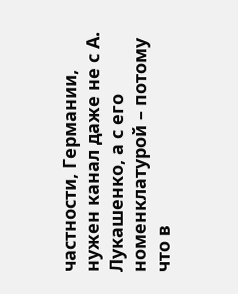частности, Германии, нужен канал даже не с А. Лукашенко, а с его номенклатурой – потому что в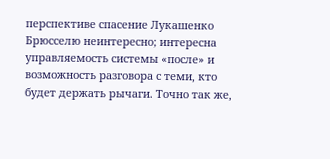перспективе спасение Лукашенко Брюсселю неинтересно; интересна управляемость системы «после» и возможность разговора с теми, кто будет держать рычаги. Точно так же,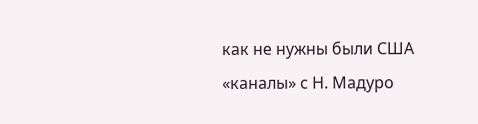как не нужны были США «каналы» с Н. Мадуро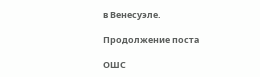в Венесуэле.

Продолжение поста

ОШС